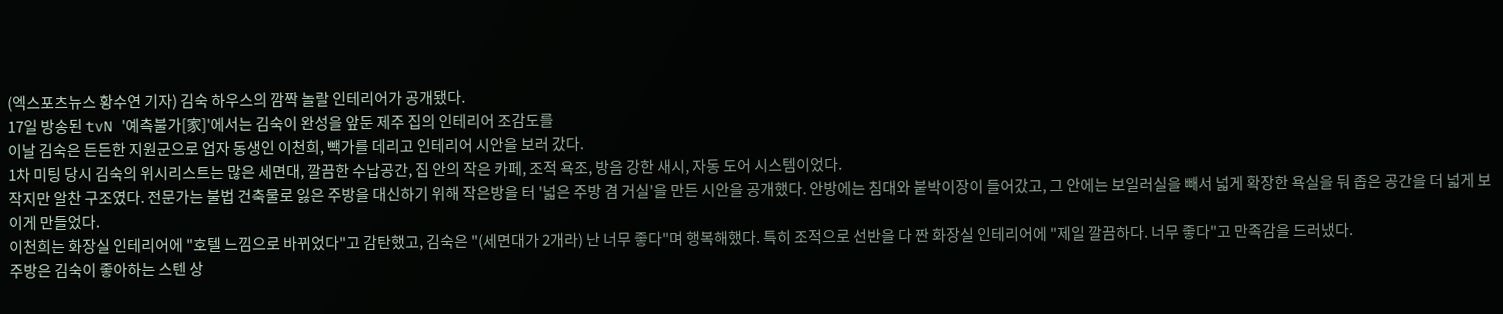(엑스포츠뉴스 황수연 기자) 김숙 하우스의 깜짝 놀랄 인테리어가 공개됐다.
17일 방송된 tvN '예측불가[家]'에서는 김숙이 완성을 앞둔 제주 집의 인테리어 조감도를
이날 김숙은 든든한 지원군으로 업자 동생인 이천희, 빽가를 데리고 인테리어 시안을 보러 갔다.
1차 미팅 당시 김숙의 위시리스트는 많은 세면대, 깔끔한 수납공간, 집 안의 작은 카페, 조적 욕조, 방음 강한 새시, 자동 도어 시스템이었다.
작지만 알찬 구조였다. 전문가는 불법 건축물로 잃은 주방을 대신하기 위해 작은방을 터 '넓은 주방 겸 거실'을 만든 시안을 공개했다. 안방에는 침대와 붙박이장이 들어갔고, 그 안에는 보일러실을 빼서 넓게 확장한 욕실을 둬 좁은 공간을 더 넓게 보이게 만들었다.
이천희는 화장실 인테리어에 "호텔 느낌으로 바뀌었다"고 감탄했고, 김숙은 "(세면대가 2개라) 난 너무 좋다"며 행복해했다. 특히 조적으로 선반을 다 짠 화장실 인테리어에 "제일 깔끔하다. 너무 좋다"고 만족감을 드러냈다.
주방은 김숙이 좋아하는 스텐 상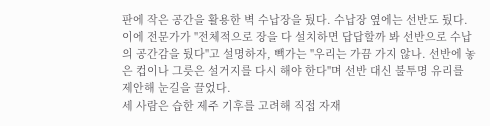판에 작은 공간을 활용한 벽 수납장을 뒀다. 수납장 옆에는 선반도 뒀다.
이에 전문가가 "전체적으로 장을 다 설치하면 답답할까 봐 선반으로 수납의 공간감을 뒀다"고 설명하자, 빽가는 "우리는 가끔 가지 않나. 선반에 놓은 컵이나 그릇은 설거지를 다시 해야 한다"며 선반 대신 불투명 유리를 제안해 눈길을 끌었다.
세 사람은 습한 제주 기후를 고려해 직접 자재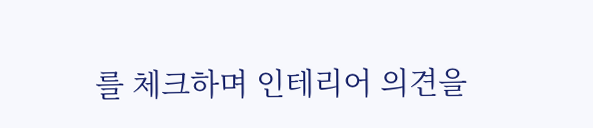를 체크하며 인테리어 의견을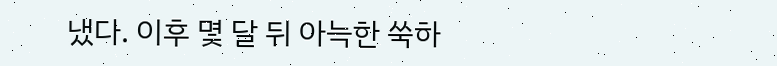냈다. 이후 몇 달 뒤 아늑한 쑥하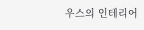우스의 인테리어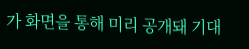가 화면을 통해 미리 공개돼 기대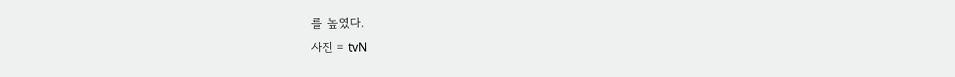를 높였다.
사진 = tvN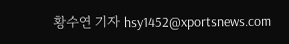황수연 기자 hsy1452@xportsnews.com